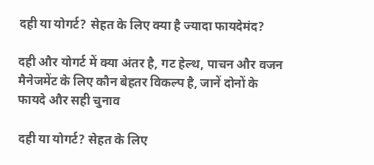दही या योगर्ट? सेहत के लिए क्या है ज्यादा फायदेमंद?

दही और योगर्ट में क्या अंतर है, गट हेल्थ, पाचन और वजन मैनेजमेंट के लिए कौन बेहतर विकल्प है, जानें दोनों के फायदे और सही चुनाव

दही या योगर्ट? सेहत के लिए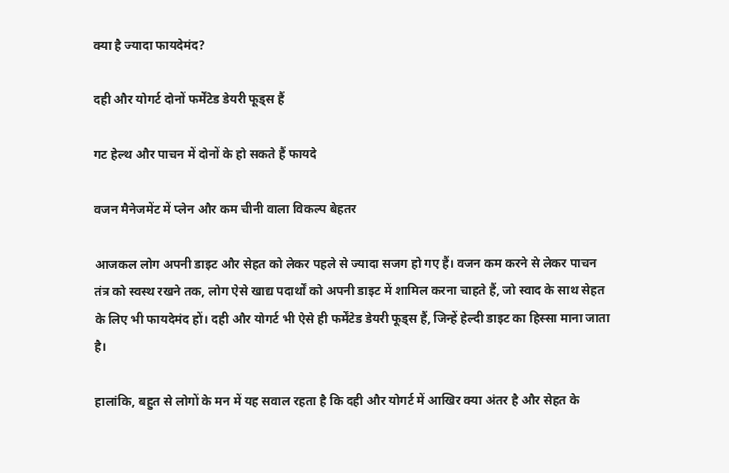क्या है ज्यादा फायदेमंद?

दही और योगर्ट दोनों फर्मेंटेड डेयरी फूड्स हैं

गट हेल्थ और पाचन में दोनों के हो सकते हैं फायदे

वजन मैनेजमेंट में प्लेन और कम चीनी वाला विकल्प बेहतर

आजकल लोग अपनी डाइट और सेहत को लेकर पहले से ज्यादा सजग हो गए हैं। वजन कम करने से लेकर पाचन तंत्र को स्वस्थ रखने तक, लोग ऐसे खाद्य पदार्थों को अपनी डाइट में शामिल करना चाहते हैं, जो स्वाद के साथ सेहत के लिए भी फायदेमंद हों। दही और योगर्ट भी ऐसे ही फर्मेंटेड डेयरी फूड्स हैं, जिन्हें हेल्दी डाइट का हिस्सा माना जाता है।

हालांकि, बहुत से लोगों के मन में यह सवाल रहता है कि दही और योगर्ट में आखिर क्या अंतर है और सेहत के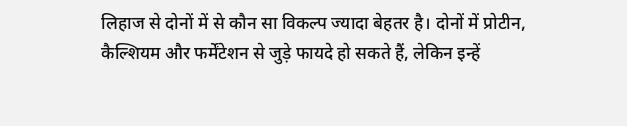लिहाज से दोनों में से कौन सा विकल्प ज्यादा बेहतर है। दोनों में प्रोटीन, कैल्शियम और फर्मेंटेशन से जुड़े फायदे हो सकते हैं, लेकिन इन्हें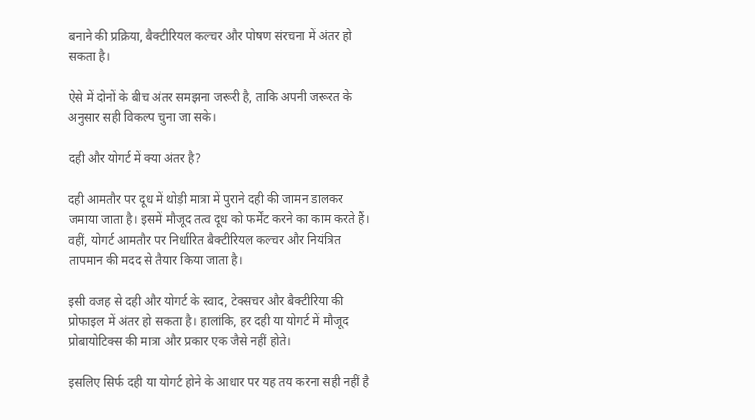बनाने की प्रक्रिया, बैक्टीरियल कल्चर और पोषण संरचना में अंतर हो सकता है।

ऐसे में दोनों के बीच अंतर समझना जरूरी है, ताकि अपनी जरूरत के अनुसार सही विकल्प चुना जा सके।

दही और योगर्ट में क्या अंतर है?

दही आमतौर पर दूध में थोड़ी मात्रा में पुराने दही की जामन डालकर जमाया जाता है। इसमें मौजूद तत्व दूध को फर्मेंट करने का काम करते हैं। वहीं, योगर्ट आमतौर पर निर्धारित बैक्टीरियल कल्चर और नियंत्रित तापमान की मदद से तैयार किया जाता है।

इसी वजह से दही और योगर्ट के स्वाद, टेक्सचर और बैक्टीरिया की प्रोफाइल में अंतर हो सकता है। हालांकि, हर दही या योगर्ट में मौजूद प्रोबायोटिक्स की मात्रा और प्रकार एक जैसे नहीं होते।

इसलिए सिर्फ दही या योगर्ट होने के आधार पर यह तय करना सही नहीं है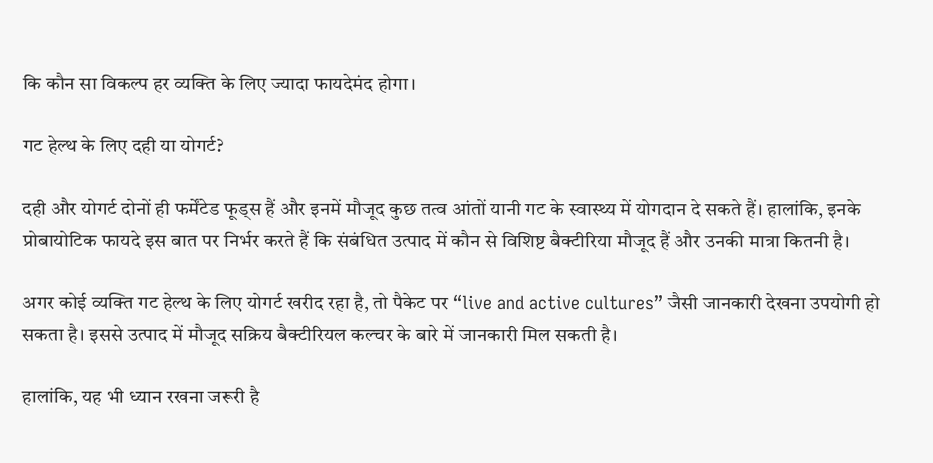कि कौन सा विकल्प हर व्यक्ति के लिए ज्यादा फायदेमंद होगा।

गट हेल्थ के लिए दही या योगर्ट?

दही और योगर्ट दोनों ही फर्मेंटेड फूड्स हैं और इनमें मौजूद कुछ तत्व आंतों यानी गट के स्वास्थ्य में योगदान दे सकते हैं। हालांकि, इनके प्रोबायोटिक फायदे इस बात पर निर्भर करते हैं कि संबंधित उत्पाद में कौन से विशिष्ट बैक्टीरिया मौजूद हैं और उनकी मात्रा कितनी है।

अगर कोई व्यक्ति गट हेल्थ के लिए योगर्ट खरीद रहा है, तो पैकेट पर “live and active cultures” जैसी जानकारी देखना उपयोगी हो सकता है। इससे उत्पाद में मौजूद सक्रिय बैक्टीरियल कल्चर के बारे में जानकारी मिल सकती है।

हालांकि, यह भी ध्यान रखना जरूरी है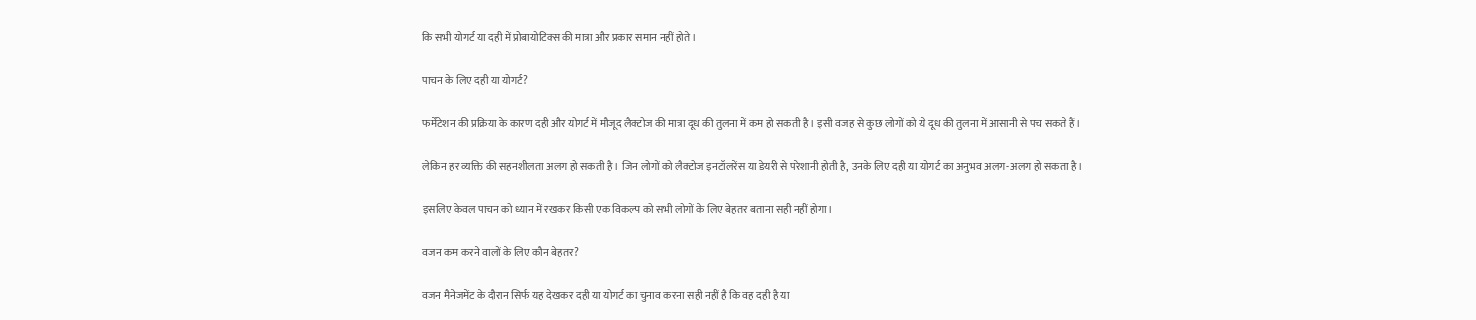कि सभी योगर्ट या दही में प्रोबायोटिक्स की मात्रा और प्रकार समान नहीं होते।

पाचन के लिए दही या योगर्ट?

फर्मेंटेशन की प्रक्रिया के कारण दही और योगर्ट में मौजूद लैक्टोज की मात्रा दूध की तुलना में कम हो सकती है। इसी वजह से कुछ लोगों को ये दूध की तुलना में आसानी से पच सकते हैं।

लेकिन हर व्यक्ति की सहनशीलता अलग हो सकती है। जिन लोगों को लैक्टोज इनटॉलरेंस या डेयरी से परेशानी होती है, उनके लिए दही या योगर्ट का अनुभव अलग-अलग हो सकता है।

इसलिए केवल पाचन को ध्यान में रखकर किसी एक विकल्प को सभी लोगों के लिए बेहतर बताना सही नहीं होगा।

वजन कम करने वालों के लिए कौन बेहतर?

वजन मैनेजमेंट के दौरान सिर्फ यह देखकर दही या योगर्ट का चुनाव करना सही नहीं है कि वह दही है या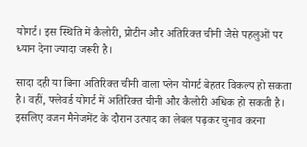योगर्ट। इस स्थिति में कैलोरी, प्रोटीन और अतिरिक्त चीनी जैसे पहलुओं पर ध्यान देना ज्यादा जरूरी है।

सादा दही या बिना अतिरिक्त चीनी वाला प्लेन योगर्ट बेहतर विकल्प हो सकता है। वहीं, फ्लेवर्ड योगर्ट में अतिरिक्त चीनी और कैलोरी अधिक हो सकती है। इसलिए वजन मैनेजमेंट के दौरान उत्पाद का लेबल पढ़कर चुनाव करना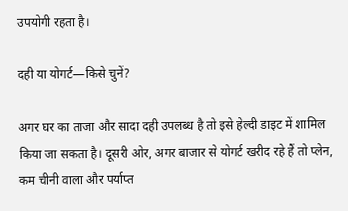उपयोगी रहता है।

दही या योगर्ट—किसे चुनें?

अगर घर का ताजा और सादा दही उपलब्ध है तो इसे हेल्दी डाइट में शामिल किया जा सकता है। दूसरी ओर, अगर बाजार से योगर्ट खरीद रहे हैं तो प्लेन, कम चीनी वाला और पर्याप्त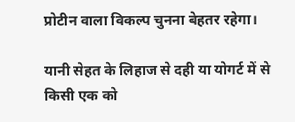प्रोटीन वाला विकल्प चुनना बेहतर रहेगा।

यानी सेहत के लिहाज से दही या योगर्ट में से किसी एक को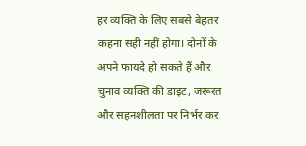हर व्यक्ति के लिए सबसे बेहतर कहना सही नहीं होगा। दोनों के अपने फायदे हो सकते हैं और चुनाव व्यक्ति की डाइट, जरूरत और सहनशीलता पर निर्भर कर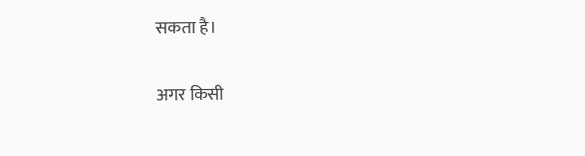सकता है।

अगर किसी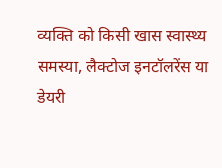व्यक्ति को किसी खास स्वास्थ्य समस्या, लैक्टोज इनटॉलरेंस या डेयरी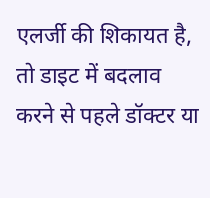एलर्जी की शिकायत है, तो डाइट में बदलाव करने से पहले डॉक्टर या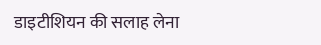डाइटीशियन की सलाह लेना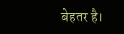बेहतर है।